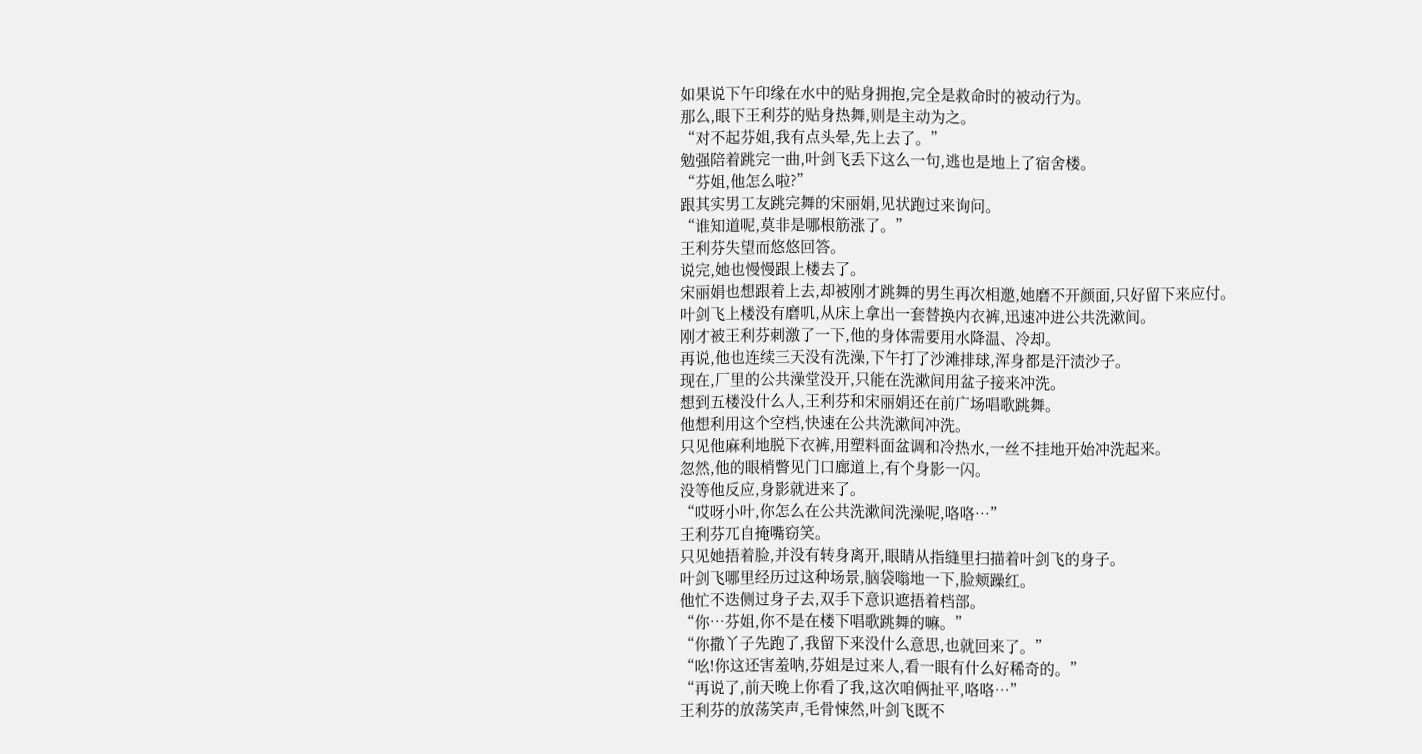如果说下午印缘在水中的贴身拥抱,完全是救命时的被动行为。
那么,眼下王利芬的贴身热舞,则是主动为之。
“对不起芬姐,我有点头晕,先上去了。”
勉强陪着跳完一曲,叶剑飞丢下这么一句,逃也是地上了宿舍楼。
“芬姐,他怎么啦?”
跟其实男工友跳完舞的宋丽娟,见状跑过来询问。
“谁知道呢,莫非是哪根筋涨了。”
王利芬失望而悠悠回答。
说完,她也慢慢跟上楼去了。
宋丽娟也想跟着上去,却被刚才跳舞的男生再次相邀,她磨不开颜面,只好留下来应付。
叶剑飞上楼没有磨叽,从床上拿出一套替换内衣裤,迅速冲进公共洗漱间。
刚才被王利芬刺激了一下,他的身体需要用水降温、冷却。
再说,他也连续三天没有洗澡,下午打了沙滩排球,浑身都是汗渍沙子。
现在,厂里的公共澡堂没开,只能在洗漱间用盆子接来冲洗。
想到五楼没什么人,王利芬和宋丽娟还在前广场唱歌跳舞。
他想利用这个空档,快速在公共洗漱间冲洗。
只见他麻利地脱下衣裤,用塑料面盆调和冷热水,一丝不挂地开始冲洗起来。
忽然,他的眼梢瞥见门口廊道上,有个身影一闪。
没等他反应,身影就进来了。
“哎呀小叶,你怎么在公共洗漱间洗澡呢,咯咯…”
王利芬兀自掩嘴窃笑。
只见她捂着脸,并没有转身离开,眼睛从指缝里扫描着叶剑飞的身子。
叶剑飞哪里经历过这种场景,脑袋嗡地一下,脸颊躁红。
他忙不迭侧过身子去,双手下意识遮捂着档部。
“你…芬姐,你不是在楼下唱歌跳舞的嘛。”
“你撒丫子先跑了,我留下来没什么意思,也就回来了。”
“吆!你这还害羞呐,芬姐是过来人,看一眼有什么好稀奇的。”
“再说了,前天晚上你看了我,这次咱俩扯平,咯咯…”
王利芬的放荡笑声,毛骨悚然,叶剑飞既不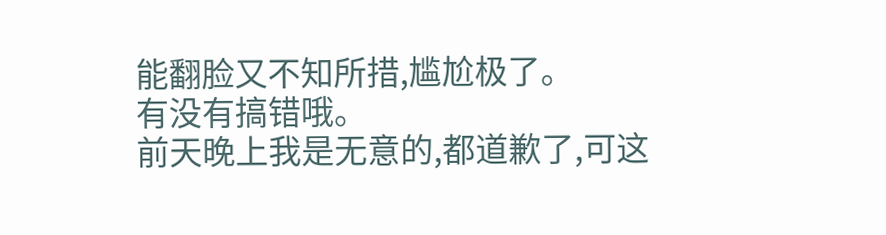能翻脸又不知所措,尴尬极了。
有没有搞错哦。
前天晚上我是无意的,都道歉了,可这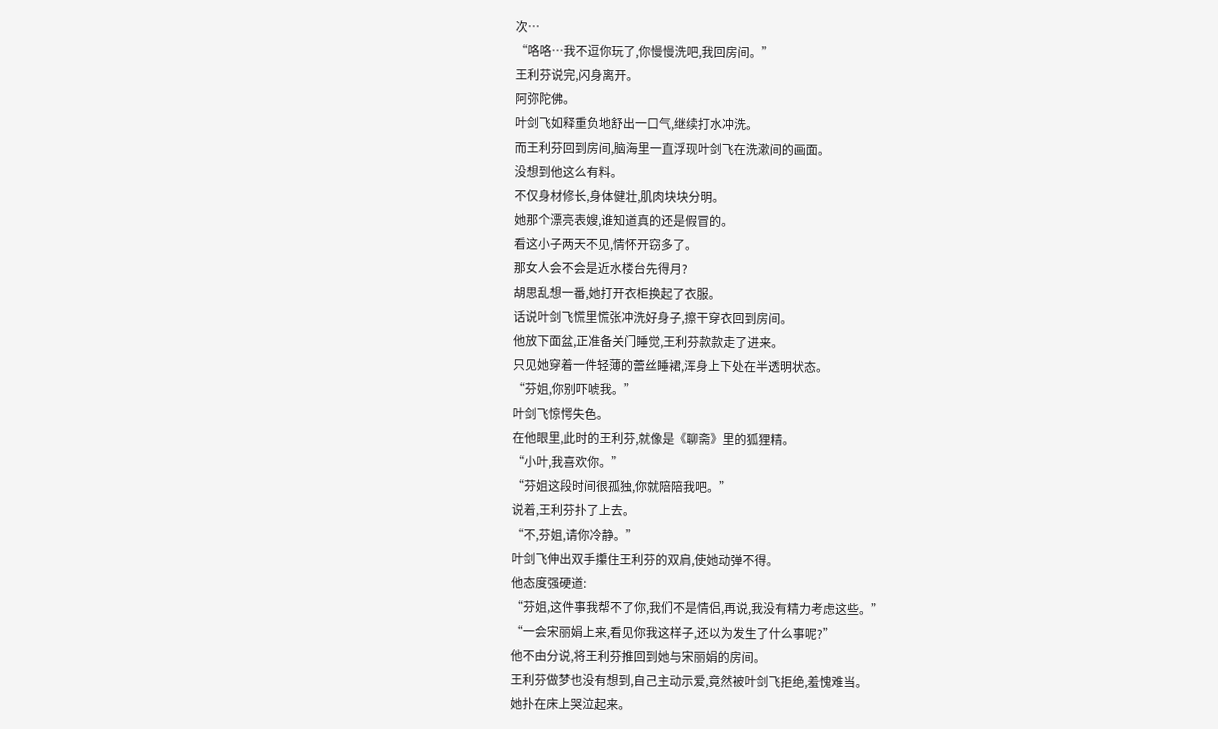次…
“咯咯…我不逗你玩了,你慢慢洗吧,我回房间。”
王利芬说完,闪身离开。
阿弥陀佛。
叶剑飞如释重负地舒出一口气,继续打水冲洗。
而王利芬回到房间,脑海里一直浮现叶剑飞在洗漱间的画面。
没想到他这么有料。
不仅身材修长,身体健壮,肌肉块块分明。
她那个漂亮表嫂,谁知道真的还是假冒的。
看这小子两天不见,情怀开窃多了。
那女人会不会是近水楼台先得月?
胡思乱想一番,她打开衣柜换起了衣服。
话说叶剑飞慌里慌张冲洗好身子,擦干穿衣回到房间。
他放下面盆,正准备关门睡觉,王利芬款款走了进来。
只见她穿着一件轻薄的蕾丝睡裙,浑身上下处在半透明状态。
“芬姐,你别吓唬我。”
叶剑飞惊愕失色。
在他眼里,此时的王利芬,就像是《聊斋》里的狐狸精。
“小叶,我喜欢你。”
“芬姐这段时间很孤独,你就陪陪我吧。”
说着,王利芬扑了上去。
“不,芬姐,请你冷静。”
叶剑飞伸出双手攥住王利芬的双肩,使她动弹不得。
他态度强硬道:
“芬姐,这件事我帮不了你,我们不是情侣,再说,我没有精力考虑这些。”
“一会宋丽娟上来,看见你我这样子,还以为发生了什么事呢?”
他不由分说,将王利芬推回到她与宋丽娟的房间。
王利芬做梦也没有想到,自己主动示爱,竟然被叶剑飞拒绝,羞愧难当。
她扑在床上哭泣起来。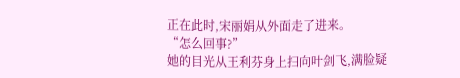正在此时,宋丽娟从外面走了进来。
“怎么回事?”
她的目光从王利芬身上扫向叶剑飞,满脸疑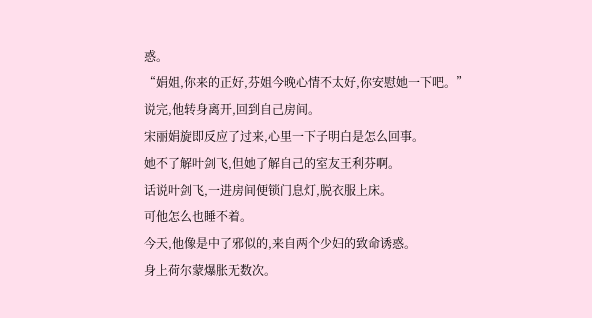惑。
“娟姐,你来的正好,芬姐今晚心情不太好,你安慰她一下吧。”
说完,他转身离开,回到自己房间。
宋丽娟旋即反应了过来,心里一下子明白是怎么回事。
她不了解叶剑飞,但她了解自己的室友王利芬啊。
话说叶剑飞,一进房间便锁门息灯,脱衣服上床。
可他怎么也睡不着。
今天,他像是中了邪似的,来自两个少妇的致命诱惑。
身上荷尔蒙爆胀无数次。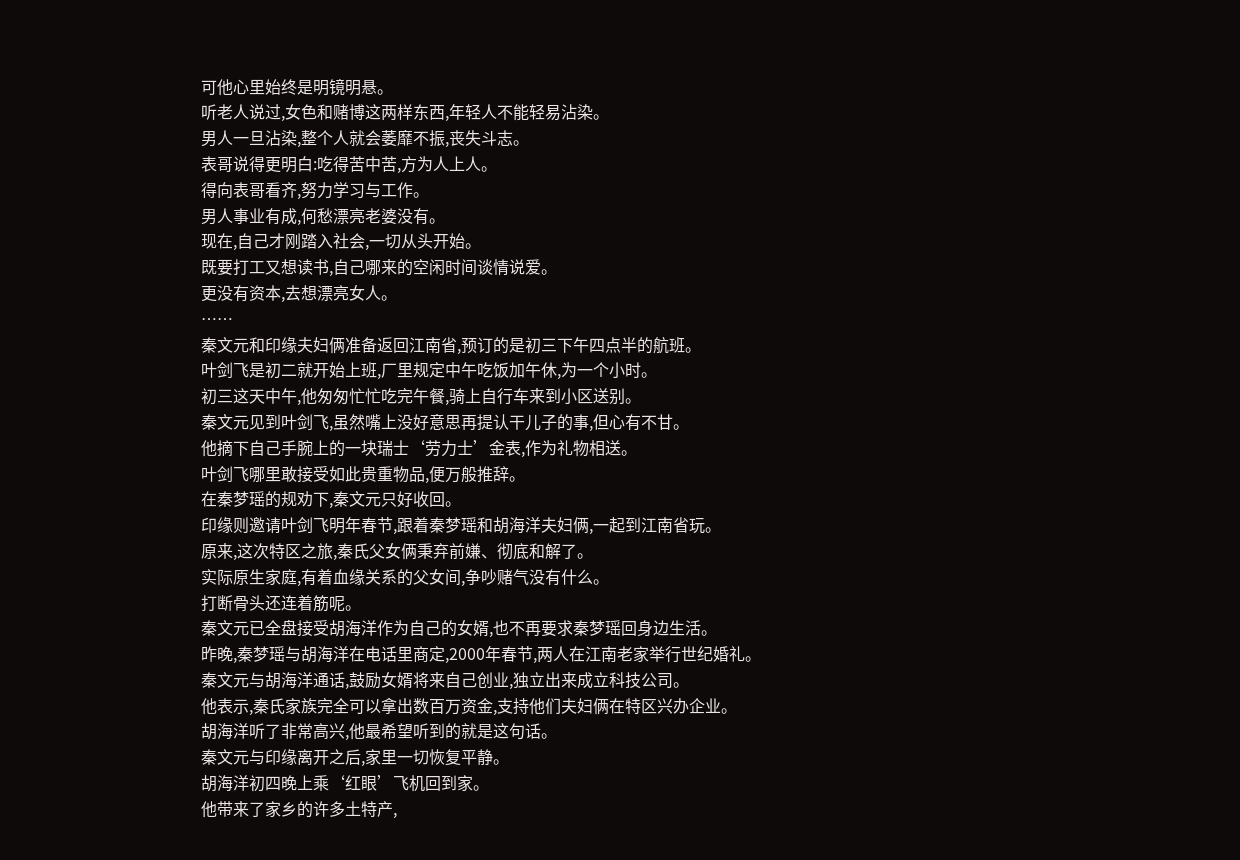可他心里始终是明镜明悬。
听老人说过,女色和赌博这两样东西,年轻人不能轻易沾染。
男人一旦沾染,整个人就会萎靡不振,丧失斗志。
表哥说得更明白:吃得苦中苦,方为人上人。
得向表哥看齐,努力学习与工作。
男人事业有成,何愁漂亮老婆没有。
现在,自己才刚踏入社会,一切从头开始。
既要打工又想读书,自己哪来的空闲时间谈情说爱。
更没有资本,去想漂亮女人。
……
秦文元和印缘夫妇俩准备返回江南省,预订的是初三下午四点半的航班。
叶剑飞是初二就开始上班,厂里规定中午吃饭加午休,为一个小时。
初三这天中午,他匆匆忙忙吃完午餐,骑上自行车来到小区送别。
秦文元见到叶剑飞,虽然嘴上没好意思再提认干儿子的事,但心有不甘。
他摘下自己手腕上的一块瑞士‘劳力士’金表,作为礼物相送。
叶剑飞哪里敢接受如此贵重物品,便万般推辞。
在秦梦瑶的规劝下,秦文元只好收回。
印缘则邀请叶剑飞明年春节,跟着秦梦瑶和胡海洋夫妇俩,一起到江南省玩。
原来,这次特区之旅,秦氏父女俩秉弃前嫌、彻底和解了。
实际原生家庭,有着血缘关系的父女间,争吵赌气没有什么。
打断骨头还连着筋呢。
秦文元已全盘接受胡海洋作为自己的女婿,也不再要求秦梦瑶回身边生活。
昨晚,秦梦瑶与胡海洋在电话里商定,2000年春节,两人在江南老家举行世纪婚礼。
秦文元与胡海洋通话,鼓励女婿将来自己创业,独立出来成立科技公司。
他表示,秦氏家族完全可以拿出数百万资金,支持他们夫妇俩在特区兴办企业。
胡海洋听了非常高兴,他最希望听到的就是这句话。
秦文元与印缘离开之后,家里一切恢复平静。
胡海洋初四晚上乘‘红眼’飞机回到家。
他带来了家乡的许多土特产,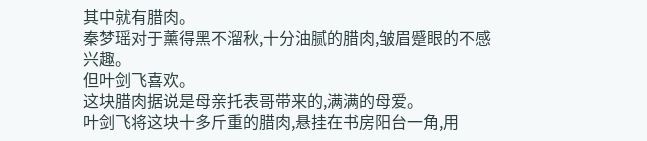其中就有腊肉。
秦梦瑶对于薰得黑不溜秋,十分油腻的腊肉,皱眉蹙眼的不感兴趣。
但叶剑飞喜欢。
这块腊肉据说是母亲托表哥带来的,满满的母爱。
叶剑飞将这块十多斤重的腊肉,悬挂在书房阳台一角,用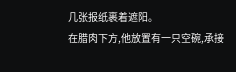几张报纸裹着遮阳。
在腊肉下方,他放置有一只空碗,承接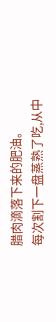腊肉滴落下来的肥油。
每次割下一盘蒸熟了吃,从中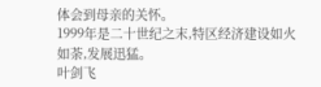体会到母亲的关怀。
1999年是二十世纪之末,特区经济建设如火如荼,发展迅猛。
叶剑飞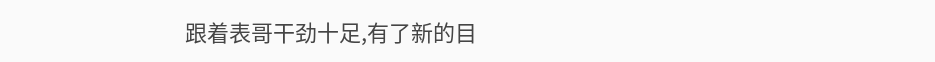跟着表哥干劲十足,有了新的目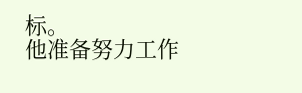标。
他准备努力工作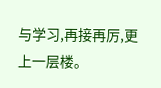与学习,再接再厉,更上一层楼。